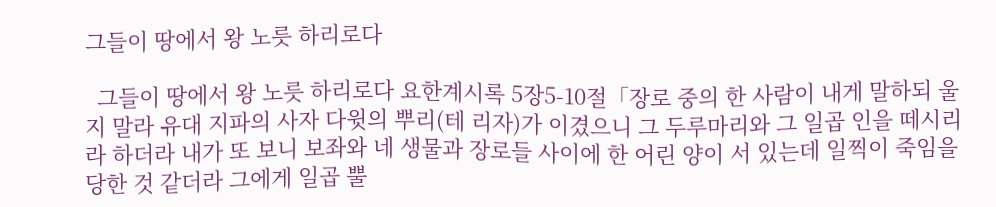그들이 땅에서 왕 노릇 하리로다

  그들이 땅에서 왕 노릇 하리로다 요한계시록 5장5-10절「장로 중의 한 사람이 내게 말하되 울지 말라 유대 지파의 사자 다윗의 뿌리(테 리자)가 이겼으니 그 두루마리와 그 일곱 인을 떼시리라 하더라 내가 또 보니 보좌와 네 생물과 장로들 사이에 한 어린 양이 서 있는데 일찍이 죽임을 당한 것 같더라 그에게 일곱 뿔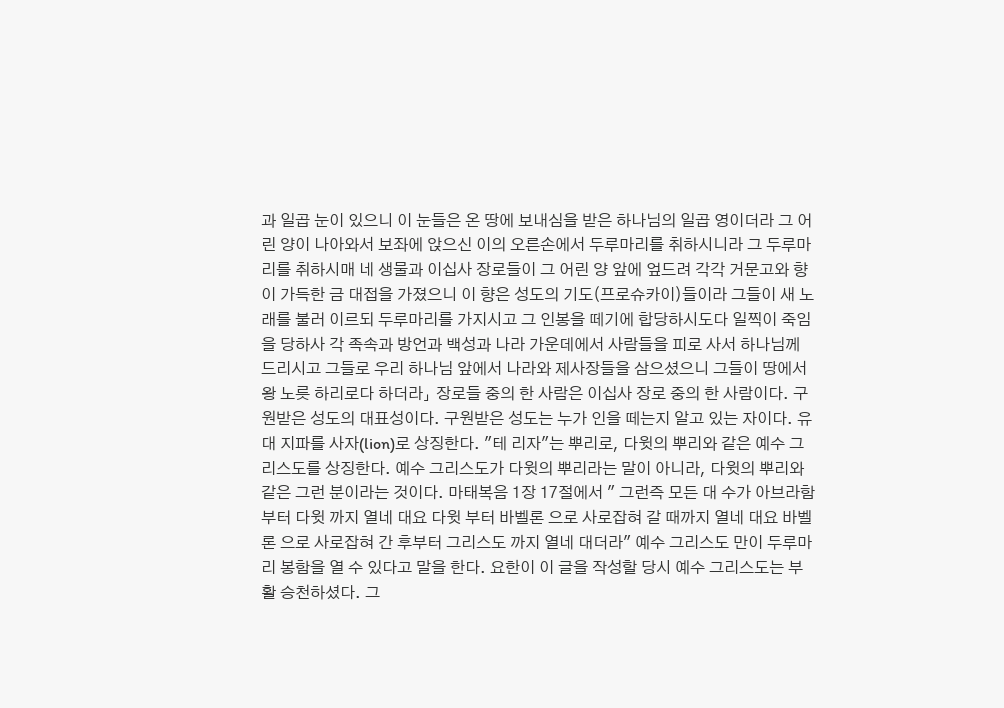과 일곱 눈이 있으니 이 눈들은 온 땅에 보내심을 받은 하나님의 일곱 영이더라 그 어린 양이 나아와서 보좌에 앉으신 이의 오른손에서 두루마리를 취하시니라 그 두루마리를 취하시매 네 생물과 이십사 장로들이 그 어린 양 앞에 엎드려 각각 거문고와 향이 가득한 금 대접을 가졌으니 이 향은 성도의 기도(프로슈카이)들이라 그들이 새 노래를 불러 이르되 두루마리를 가지시고 그 인봉을 떼기에 합당하시도다 일찍이 죽임을 당하사 각 족속과 방언과 백성과 나라 가운데에서 사람들을 피로 사서 하나님께 드리시고 그들로 우리 하나님 앞에서 나라와 제사장들을 삼으셨으니 그들이 땅에서 왕 노릇 하리로다 하더라」 장로들 중의 한 사람은 이십사 장로 중의 한 사람이다. 구원받은 성도의 대표성이다. 구원받은 성도는 누가 인을 떼는지 알고 있는 자이다. 유대 지파를 사자(lion)로 상징한다. "테 리자"는 뿌리로, 다윗의 뿌리와 같은 예수 그리스도를 상징한다. 예수 그리스도가 다윗의 뿌리라는 말이 아니라, 다윗의 뿌리와 같은 그런 분이라는 것이다. 마태복음 1장 17절에서 " 그런즉 모든 대 수가 아브라함 부터 다윗 까지 열네 대요 다윗 부터 바벨론 으로 사로잡혀 갈 때까지 열네 대요 바벨론 으로 사로잡혀 간 후부터 그리스도 까지 열네 대더라" 예수 그리스도 만이 두루마리 봉함을 열 수 있다고 말을 한다. 요한이 이 글을 작성할 당시 예수 그리스도는 부활 승천하셨다. 그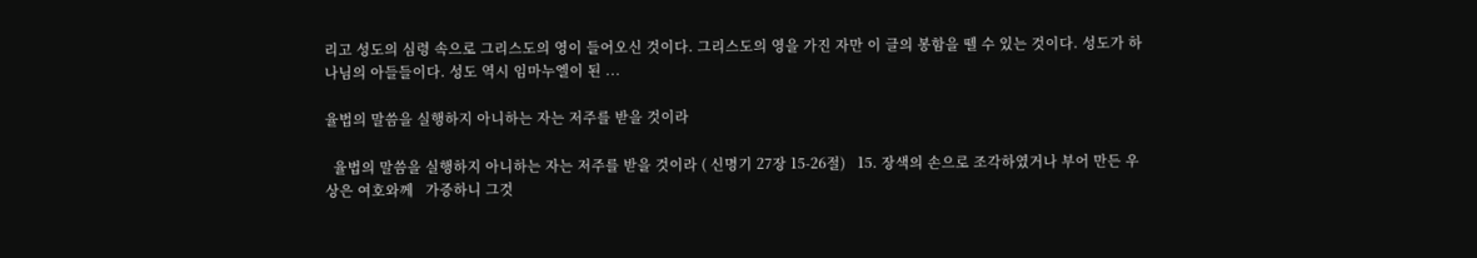리고 성도의 심령 속으로 그리스도의 영이 들어오신 것이다. 그리스도의 영을 가진 자만 이 글의 봉함을 뗄 수 있는 것이다. 성도가 하나님의 아들들이다. 성도 역시 임마누엘이 된 ...

율법의 말씀을 실행하지 아니하는 자는 저주를 받을 것이라

  율법의 말씀을 실행하지 아니하는 자는 저주를 받을 것이라 ( 신명기 27장 15-26절)   15. 장색의 손으로 조각하였거나 부어 만든 우상은 여호와께   가증하니 그것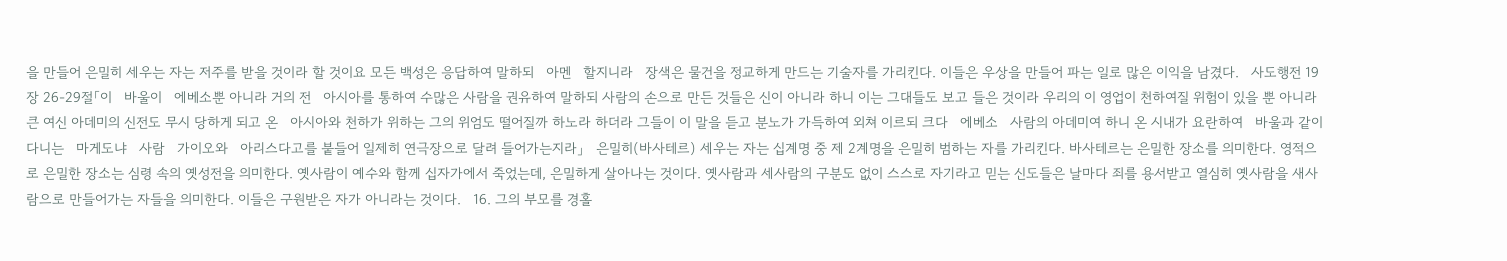을 만들어 은밀히 세우는 자는 저주를 받을 것이라 할 것이요 모든 백성은 응답하여 말하되   아멘   할지니라   장색은 물건을 정교하게 만드는 기술자를 가리킨다. 이들은 우상을 만들어 파는 일로 많은 이익을 남겼다.   사도행전 19장 26-29절「이   바울이   에베소뿐 아니라 거의 전   아시아를 통하여 수많은 사람을 권유하여 말하되 사람의 손으로 만든 것들은 신이 아니라 하니 이는 그대들도 보고 들은 것이라 우리의 이 영업이 천하여질 위험이 있을 뿐 아니라 큰 여신 아데미의 신전도 무시 당하게 되고 온   아시아와 천하가 위하는 그의 위엄도 떨어질까 하노라 하더라 그들이 이 말을 듣고 분노가 가득하여 외쳐 이르되 크다   에베소   사람의 아데미여 하니 온 시내가 요란하여   바울과 같이 다니는   마게도냐   사람   가이오와   아리스다고를 붙들어 일제히 연극장으로 달려 들어가는지라」   은밀히(바사테르) 세우는 자는 십계명 중 제 2계명을 은밀히 범하는 자를 가리킨다. 바사테르는 은밀한 장소를 의미한다. 영적으로 은밀한 장소는 심령 속의 옛성전을 의미한다. 옛사람이 예수와 함께 십자가에서 죽었는데, 은밀하게 살아나는 것이다. 옛사람과 세사람의 구분도 없이 스스로 자기라고 믿는 신도들은 날마다 죄를 용서받고 열심히 옛사람을 새사람으로 만들어가는 자들을 의미한다. 이들은 구원받은 자가 아니라는 것이다.   16. 그의 부모를 경홀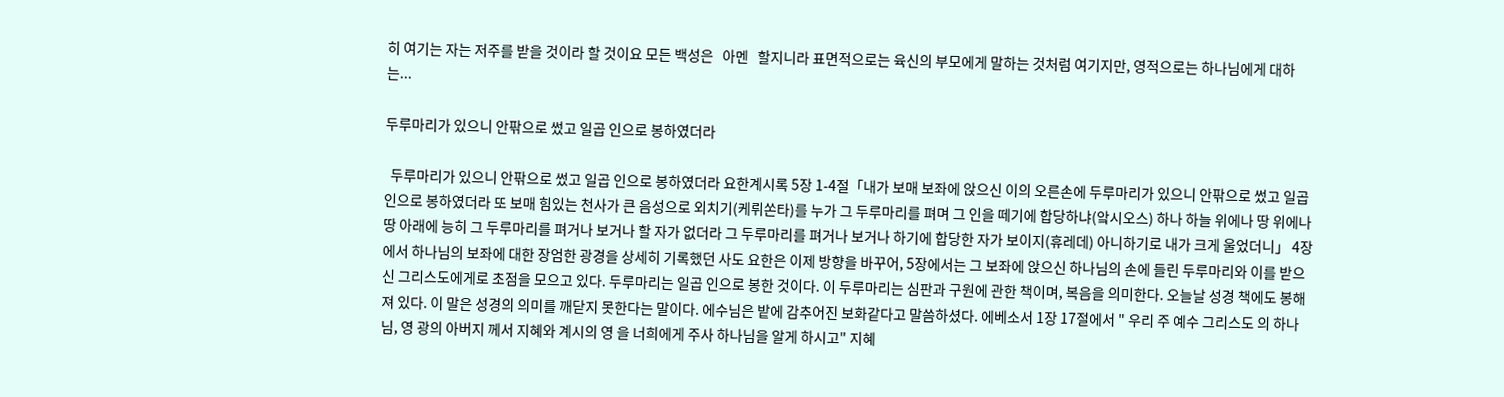히 여기는 자는 저주를 받을 것이라 할 것이요 모든 백성은   아멘   할지니라 표면적으로는 육신의 부모에게 말하는 것처럼 여기지만, 영적으로는 하나님에게 대하는...

두루마리가 있으니 안팎으로 썼고 일곱 인으로 봉하였더라

  두루마리가 있으니 안팎으로 썼고 일곱 인으로 봉하였더라 요한계시록 5장 1-4절「내가 보매 보좌에 앉으신 이의 오른손에 두루마리가 있으니 안팎으로 썼고 일곱 인으로 봉하였더라 또 보매 힘있는 천사가 큰 음성으로 외치기(케뤼쏜타)를 누가 그 두루마리를 펴며 그 인을 떼기에 합당하냐(앜시오스) 하나 하늘 위에나 땅 위에나 땅 아래에 능히 그 두루마리를 펴거나 보거나 할 자가 없더라 그 두루마리를 펴거나 보거나 하기에 합당한 자가 보이지(휴레데) 아니하기로 내가 크게 울었더니」 4장에서 하나님의 보좌에 대한 장엄한 광경을 상세히 기록했던 사도 요한은 이제 방향을 바꾸어, 5장에서는 그 보좌에 앉으신 하나님의 손에 들린 두루마리와 이를 받으신 그리스도에게로 초점을 모으고 있다. 두루마리는 일곱 인으로 봉한 것이다. 이 두루마리는 심판과 구원에 관한 책이며, 복음을 의미한다. 오늘날 성경 책에도 봉해져 있다. 이 말은 성경의 의미를 깨닫지 못한다는 말이다. 에수님은 밭에 감추어진 보화같다고 말씀하셨다. 에베소서 1장 17절에서 " 우리 주 예수 그리스도 의 하나님, 영 광의 아버지 께서 지혜와 계시의 영 을 너희에게 주사 하나님을 알게 하시고" 지혜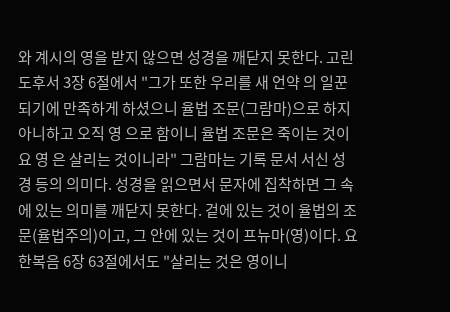와 계시의 영을 받지 않으면 성경을 깨닫지 못한다. 고린도후서 3장 6절에서 "그가 또한 우리를 새 언약 의 일꾼 되기에 만족하게 하셨으니 율법 조문(그람마)으로 하지 아니하고 오직 영 으로 함이니 율법 조문은 죽이는 것이요 영 은 살리는 것이니라" 그람마는 기록 문서 서신 성경 등의 의미다. 성경을 읽으면서 문자에 집착하면 그 속에 있는 의미를 깨닫지 못한다. 겉에 있는 것이 율법의 조문(율법주의)이고, 그 안에 있는 것이 프뉴마(영)이다. 요한복음 6장 63절에서도 "살리는 것은 영이니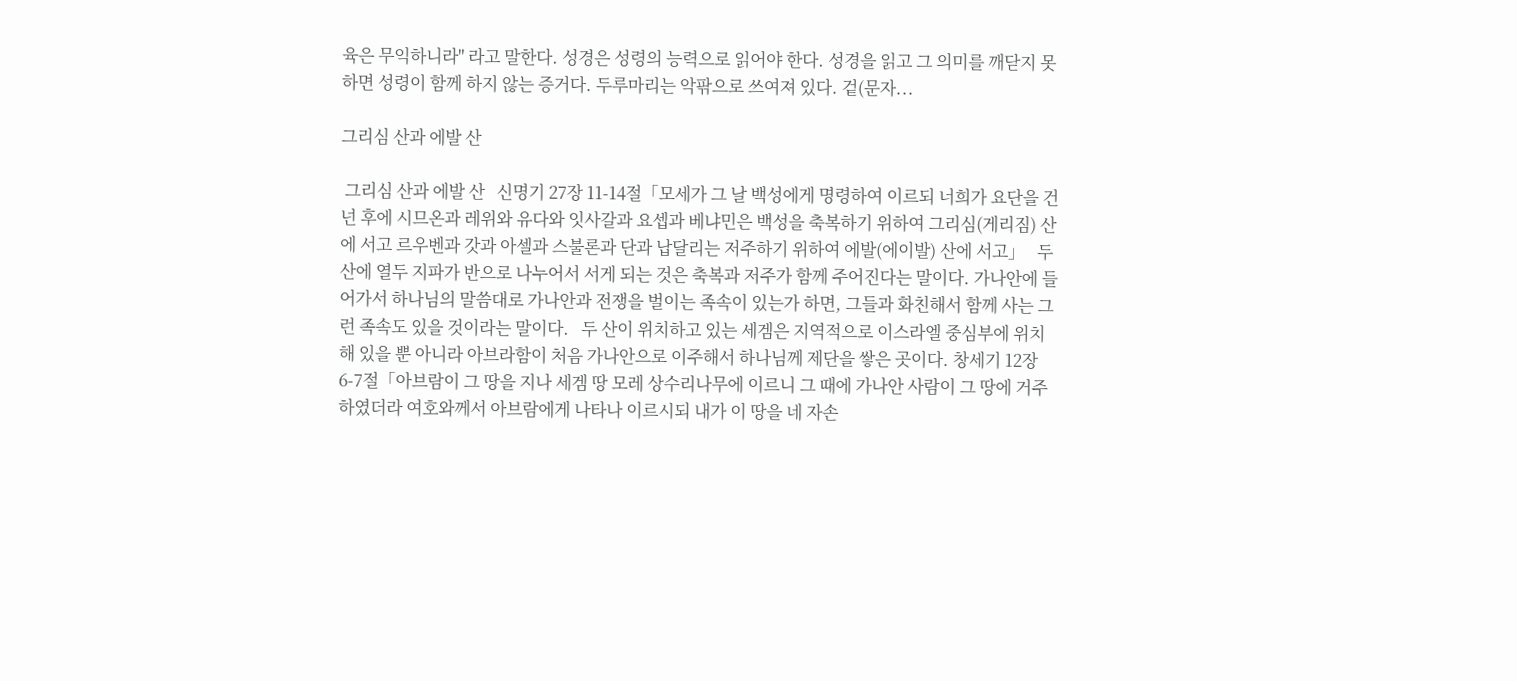육은 무익하니라" 라고 말한다. 성경은 성령의 능력으로 읽어야 한다. 성경을 읽고 그 의미를 깨닫지 못하면 성령이 함께 하지 않는 증거다. 두루마리는 악팎으로 쓰여져 있다. 겉(문자...

그리심 산과 에발 산

 그리심 산과 에발 산   신명기 27장 11-14절「모세가 그 날 백성에게 명령하여 이르되 너희가 요단을 건넌 후에 시므온과 레위와 유다와 잇사갈과 요셉과 베냐민은 백성을 축복하기 위하여 그리심(게리짐) 산에 서고 르우벤과 갓과 아셀과 스불론과 단과 납달리는 저주하기 위하여 에발(에이발) 산에 서고」   두 산에 열두 지파가 반으로 나누어서 서게 되는 것은 축복과 저주가 함께 주어진다는 말이다. 가나안에 들어가서 하나님의 말씀대로 가나안과 전쟁을 벌이는 족속이 있는가 하면, 그들과 화친해서 함께 사는 그런 족속도 있을 것이라는 말이다.   두 산이 위치하고 있는 세겜은 지역적으로 이스라엘 중심부에 위치해 있을 뿐 아니라 아브라함이 처음 가나안으로 이주해서 하나님께 제단을 쌓은 곳이다. 창세기 12장 6-7절「아브람이 그 땅을 지나 세겜 땅 모레 상수리나무에 이르니 그 때에 가나안 사람이 그 땅에 거주하였더라 여호와께서 아브람에게 나타나 이르시되 내가 이 땅을 네 자손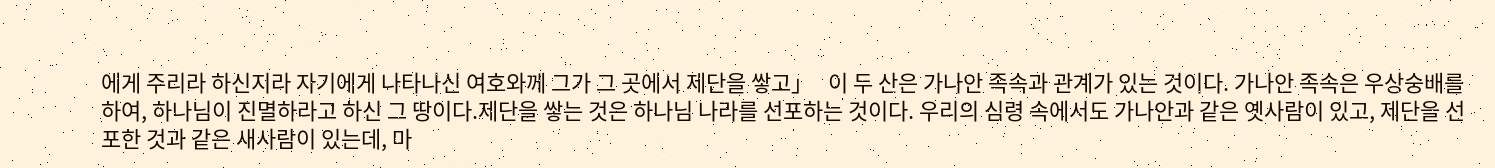에게 주리라 하신지라 자기에게 나타나신 여호와께 그가 그 곳에서 제단을 쌓고」   이 두 산은 가나안 족속과 관계가 있는 것이다. 가나안 족속은 우상숭배를 하여, 하나님이 진멸하라고 하신 그 땅이다.제단을 쌓는 것은 하나님 나라를 선포하는 것이다. 우리의 심령 속에서도 가나안과 같은 옛사람이 있고, 제단을 선포한 것과 같은 새사람이 있는데, 마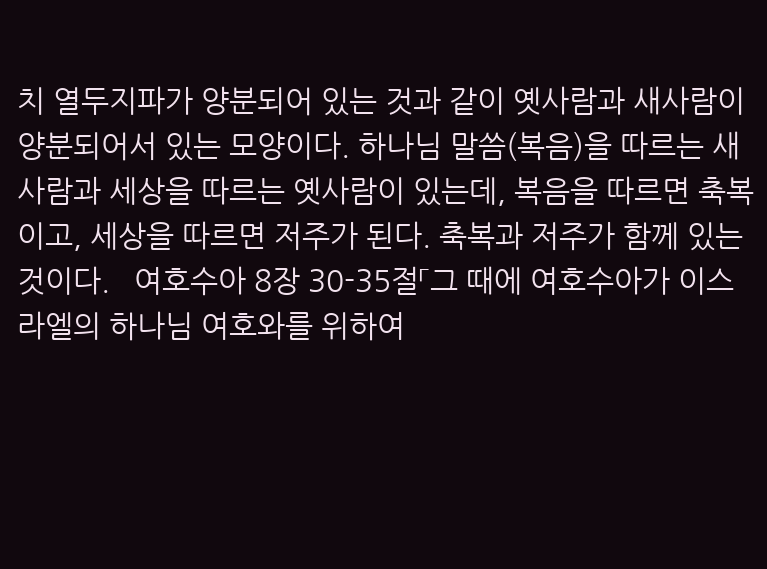치 열두지파가 양분되어 있는 것과 같이 옛사람과 새사람이 양분되어서 있는 모양이다. 하나님 말씀(복음)을 따르는 새사람과 세상을 따르는 옛사람이 있는데, 복음을 따르면 축복이고, 세상을 따르면 저주가 된다. 축복과 저주가 함께 있는 것이다.   여호수아 8장 30-35절「그 때에 여호수아가 이스라엘의 하나님 여호와를 위하여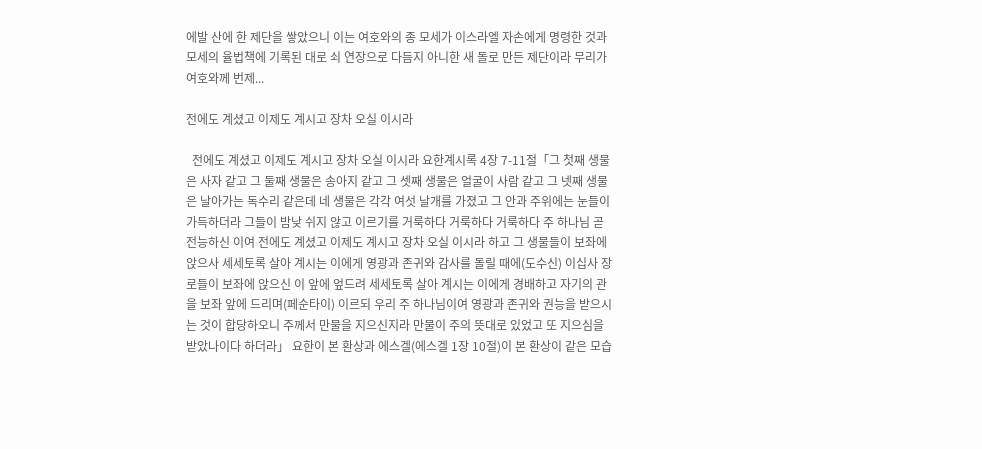에발 산에 한 제단을 쌓았으니 이는 여호와의 종 모세가 이스라엘 자손에게 명령한 것과 모세의 율법책에 기록된 대로 쇠 연장으로 다듬지 아니한 새 돌로 만든 제단이라 무리가 여호와께 번제...

전에도 계셨고 이제도 계시고 장차 오실 이시라

  전에도 계셨고 이제도 계시고 장차 오실 이시라 요한계시록 4장 7-11절「그 첫째 생물은 사자 같고 그 둘째 생물은 송아지 같고 그 셋째 생물은 얼굴이 사람 같고 그 넷째 생물은 날아가는 독수리 같은데 네 생물은 각각 여섯 날개를 가졌고 그 안과 주위에는 눈들이 가득하더라 그들이 밤낮 쉬지 않고 이르기를 거룩하다 거룩하다 거룩하다 주 하나님 곧 전능하신 이여 전에도 계셨고 이제도 계시고 장차 오실 이시라 하고 그 생물들이 보좌에 앉으사 세세토록 살아 계시는 이에게 영광과 존귀와 감사를 돌릴 때에(도수신) 이십사 장로들이 보좌에 앉으신 이 앞에 엎드려 세세토록 살아 계시는 이에게 경배하고 자기의 관을 보좌 앞에 드리며(페순타이) 이르되 우리 주 하나님이여 영광과 존귀와 권능을 받으시는 것이 합당하오니 주께서 만물을 지으신지라 만물이 주의 뜻대로 있었고 또 지으심을 받았나이다 하더라」 요한이 본 환상과 에스겔(에스겔 1장 10절)이 본 환상이 같은 모습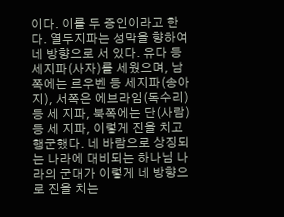이다. 이를 두 증인이라고 한다. 열두지파는 성막을 향하여 네 방향으로 서 있다. 유다 등 세지파(사자)를 세웠으며, 남쪽에는 르우벤 등 세지파(송아지), 서쪽은 에브라임(독수리) 등 세 지파, 북쪽에는 단(사람) 등 세 지파, 이렇게 진을 치고 행군했다. 네 바람으로 상징되는 나라에 대비되는 하나님 나라의 군대가 이렇게 네 방향으로 진을 치는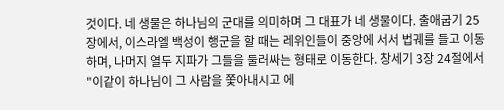것이다. 네 생물은 하나님의 군대를 의미하며 그 대표가 네 생물이다. 출애굽기 25장에서, 이스라엘 백성이 행군을 할 때는 레위인들이 중앙에 서서 법궤를 들고 이동하며, 나머지 열두 지파가 그들을 둘러싸는 형태로 이동한다. 창세기 3장 24절에서 "이같이 하나님이 그 사람을 쫓아내시고 에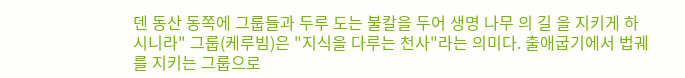덴 동산 동쪽에 그룹들과 두루 도는 불칼을 두어 생명 나무 의 길 을 지키게 하시니라" 그룹(케루빔)은 "지식을 다루는 천사"라는 의미다. 출애굽기에서 법궤를 지키는 그룹으로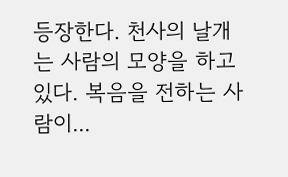등장한다. 천사의 날개는 사람의 모양을 하고 있다. 복음을 전하는 사람이...